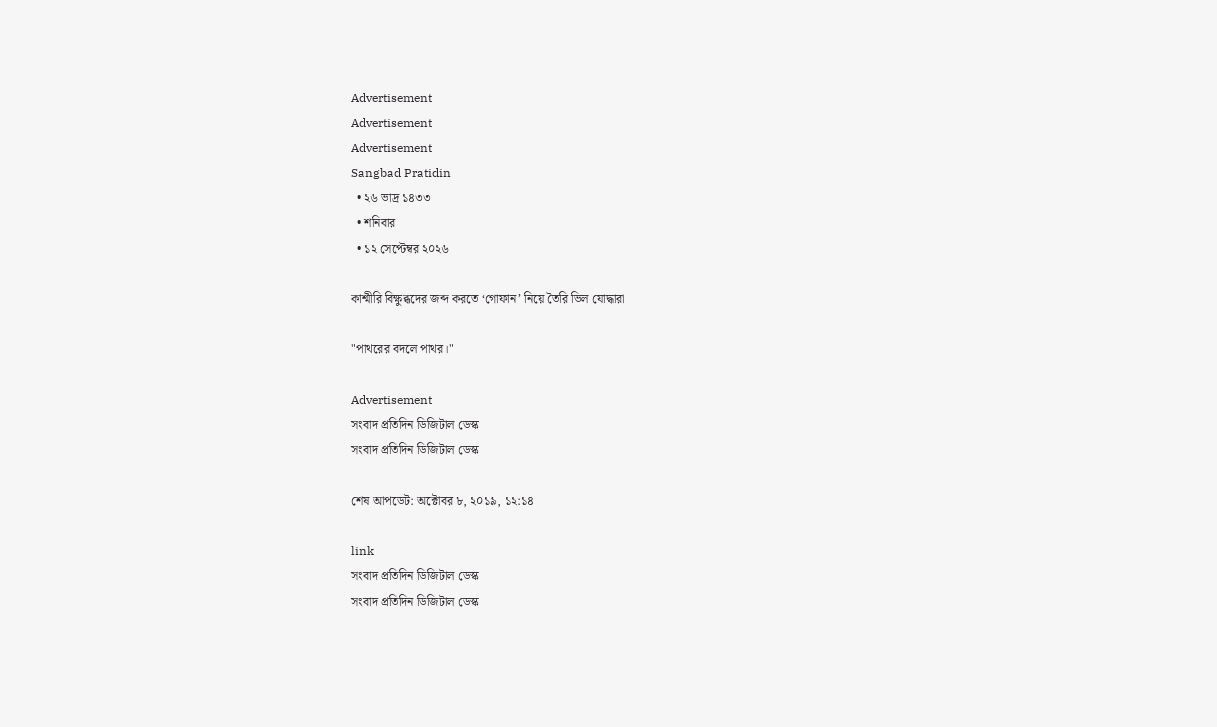Advertisement
Advertisement
Advertisement
Sangbad Pratidin
  • ২৬ ভাদ্র ১৪৩৩
  • শনিবার
  • ১২ সেপ্টেম্বর ২০২৬

কাশ্মীরি বিক্ষুব্ধদের জব্দ করতে ‘গোফান’ নিয়ে তৈরি ভিল যোদ্ধারা

"পাথরের বদলে পাথর।"

Advertisement
সংবাদ প্রতিদিন ডিজিটাল ডেস্ক
সংবাদ প্রতিদিন ডিজিটাল ডেস্ক

শেষ আপডেট: অক্টোবর ৮, ২০১৯, ১২:১৪

link
সংবাদ প্রতিদিন ডিজিটাল ডেস্ক
সংবাদ প্রতিদিন ডিজিটাল ডেস্ক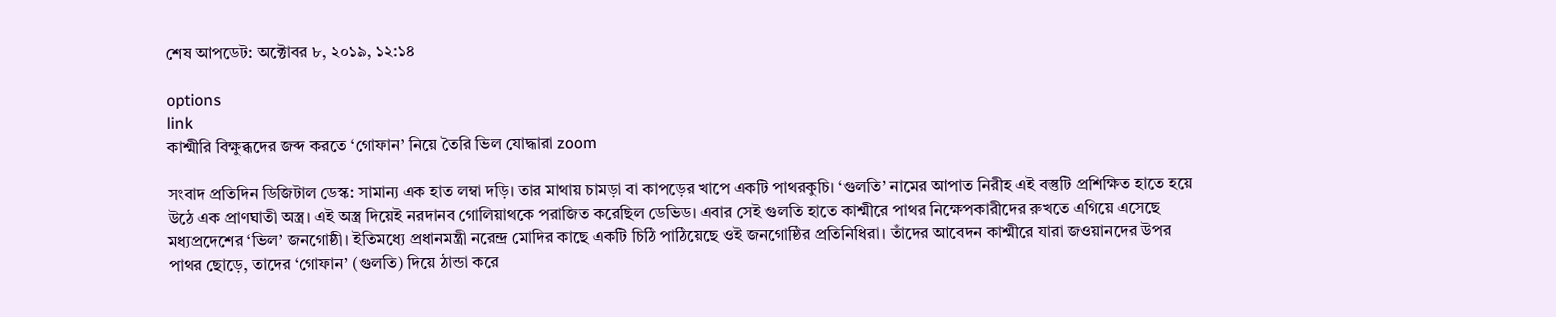শেষ আপডেট: অক্টোবর ৮, ২০১৯, ১২:১৪

options
link
কাশ্মীরি বিক্ষুব্ধদের জব্দ করতে ‘গোফান’ নিয়ে তৈরি ভিল যোদ্ধারা zoom

সংবাদ প্রতিদিন ডিজিটাল ডেস্ক: সামান্য এক হাত লম্বা দড়ি। তার মাথায় চামড়া বা কাপড়ের খাপে একটি পাথরকুচি। ‘গুলতি’ নামের আপাত নিরীহ এই বস্তুটি প্রশিক্ষিত হাতে হয়ে উঠে এক প্রাণঘাতী অস্ত্র। এই অস্ত্র দিয়েই নরদানব গোলিয়াথকে পরাজিত করেছিল ডেভিড। এবার সেই গুলতি হাতে কাশ্মীরে পাথর নিক্ষেপকারীদের রুখতে এগিয়ে এসেছে মধ্যপ্রদেশের ‘ভিল’ জনগোষ্ঠী। ইতিমধ্যে প্রধানমন্ত্রী নরেন্দ্র মোদির কাছে একটি চিঠি পাঠিয়েছে ওই জনগোষ্ঠির প্রতিনিধিরা। তাঁদের আবেদন কাশ্মীরে যারা জওয়ানদের উপর পাথর ছোড়ে, তাদের ‘গোফান’ (গুলতি) দিয়ে ঠান্ডা করে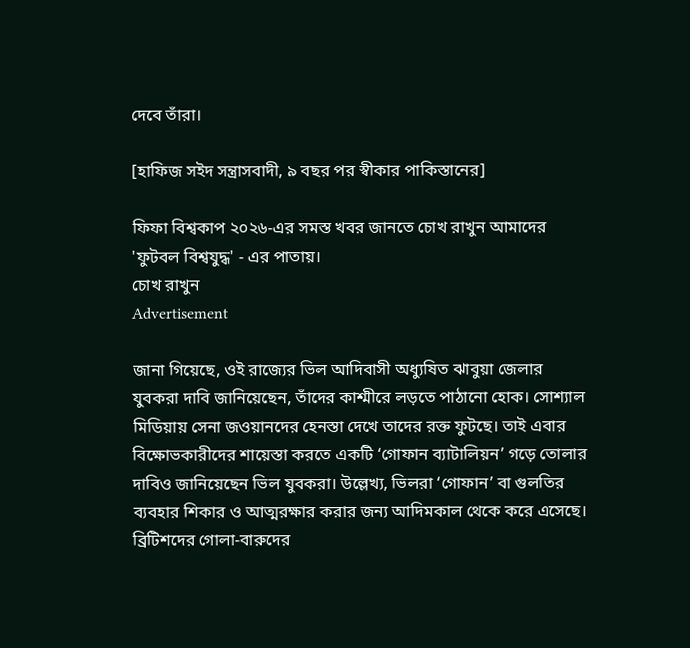দেবে তাঁরা।

[হাফিজ সইদ সন্ত্রাসবাদী, ৯ বছর পর স্বীকার পাকিস্তানের]

ফিফা বিশ্বকাপ ২০২৬-এর সমস্ত খবর জানতে চোখ রাখুন আমাদের 'ফুটবল বিশ্বযুদ্ধ' - এর পাতায়।
চোখ রাখুন
Advertisement

জানা গিয়েছে, ওই রাজ্যের ভিল আদিবাসী অধ্যুষিত ঝাবুয়া জেলার যুবকরা দাবি জানিয়েছেন, তাঁদের কাশ্মীরে লড়তে পাঠানো হোক। সোশ্যাল মিডিয়ায় সেনা জওয়ানদের হেনস্তা দেখে তাদের রক্ত ফুটছে। তাই এবার বিক্ষোভকারীদের শায়েস্তা করতে একটি ‘গোফান ব্যাটালিয়ন’ গড়ে তোলার দাবিও জানিয়েছেন ভিল যুবকরা। উল্লেখ্য, ভিলরা ‘গোফান’ বা গুলতির ব্যবহার শিকার ও আত্মরক্ষার করার জন্য আদিমকাল থেকে করে এসেছে। ব্রিটিশদের গোলা-বারুদের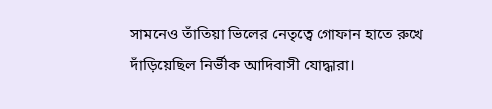সামনেও তাঁতিয়া ভিলের নেতৃত্বে গোফান হাতে রুখে দাঁড়িয়েছিল নির্ভীক আদিবাসী যোদ্ধারা।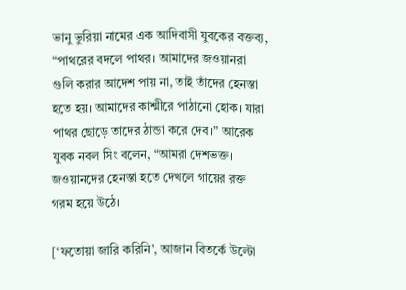ভানু ভুরিয়া নামের এক আদিবাসী যুবকের বক্তব্য, “পাথরের বদলে পাথর। আমাদের জওয়ানরা গুলি করার আদেশ পায় না, তাই তাঁদের হেনস্তা হতে হয়। আমাদের কাশ্মীরে পাঠানো হোক। যারা পাথর ছোড়ে তাদের ঠান্ডা করে দেব।” আরেক যুবক নবল সিং বলেন, “আমরা দেশভক্ত। জওয়ানদের হেনস্তা হতে দেখলে গায়ের রক্ত গরম হয়ে উঠে।

[‘ফতোয়া জারি করিনি’, আজান বিতর্কে উল্টো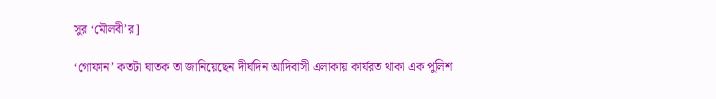সুর ‘মৌলবী’র]

‘গোফান’ কতটা ঘাতক তা জানিয়েছেন দীর্ঘদিন আদিবাসী এলাকায় কার্যরত থাকা এক পুলিশ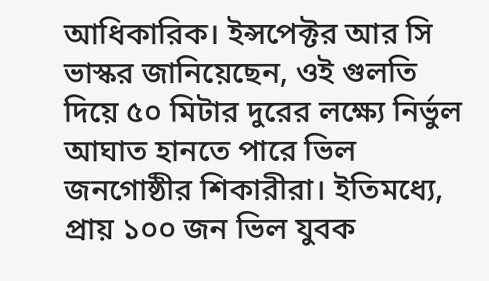আধিকারিক। ইন্সপেক্টর আর সি ভাস্কর জানিয়েছেন, ওই গুলতি দিয়ে ৫০ মিটার দুরের লক্ষ্যে নির্ভুল আঘাত হানতে পারে ভিল জনগোষ্ঠীর শিকারীরা। ইতিমধ্যে, প্রায় ১০০ জন ভিল যুবক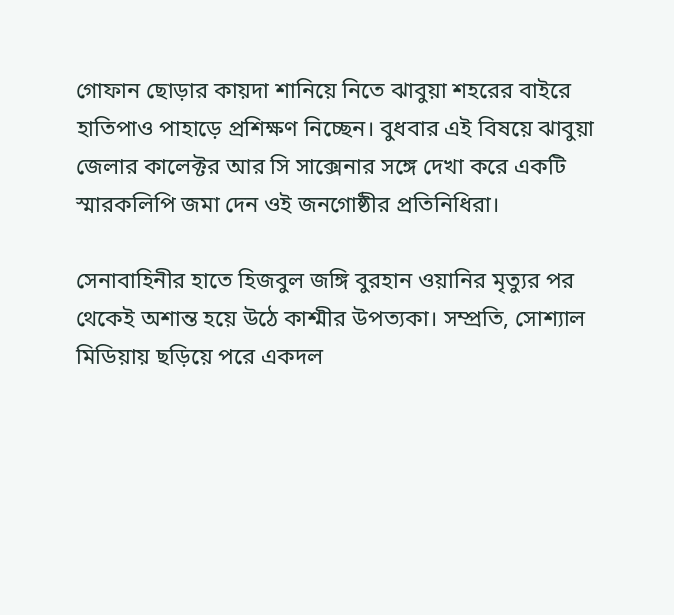গোফান ছোড়ার কায়দা শানিয়ে নিতে ঝাবুয়া শহরের বাইরে হাতিপাও পাহাড়ে প্রশিক্ষণ নিচ্ছেন। বুধবার এই বিষয়ে ঝাবুয়া জেলার কালেক্টর আর সি সাক্সেনার সঙ্গে দেখা করে একটি স্মারকলিপি জমা দেন ওই জনগোষ্ঠীর প্রতিনিধিরা।

সেনাবাহিনীর হাতে হিজবুল জঙ্গি বুরহান ওয়ানির মৃত্যুর পর থেকেই অশান্ত হয়ে উঠে কাশ্মীর উপত্যকা। সম্প্রতি, সোশ্যাল মিডিয়ায় ছড়িয়ে পরে একদল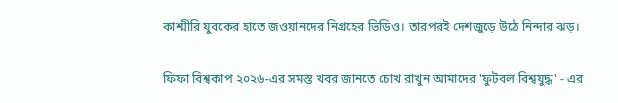কাশ্মীরি যুবকের হাতে জওয়ানদের নিগ্রহের ভিডিও। তারপরই দেশজুড়ে উঠে নিন্দার ঝড়।

ফিফা বিশ্বকাপ ২০২৬-এর সমস্ত খবর জানতে চোখ রাখুন আমাদের 'ফুটবল বিশ্বযুদ্ধ' - এর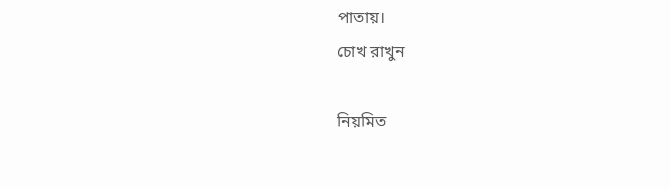পাতায়।
চোখ রাখুন

নিয়মিত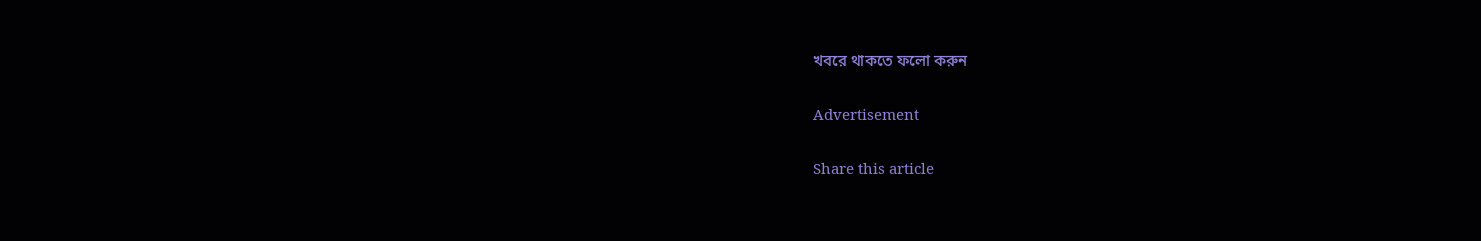খবরে থাকতে ফলো করুন

Advertisement

Share this article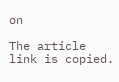on

The article link is copied.